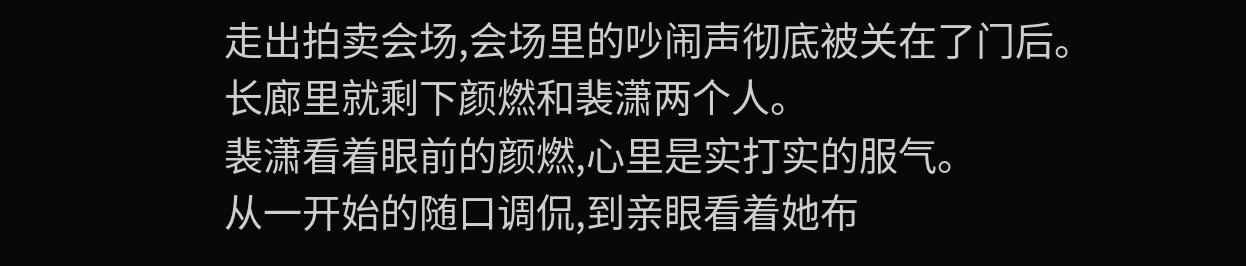走出拍卖会场,会场里的吵闹声彻底被关在了门后。
长廊里就剩下颜燃和裴潇两个人。
裴潇看着眼前的颜燃,心里是实打实的服气。
从一开始的随口调侃,到亲眼看着她布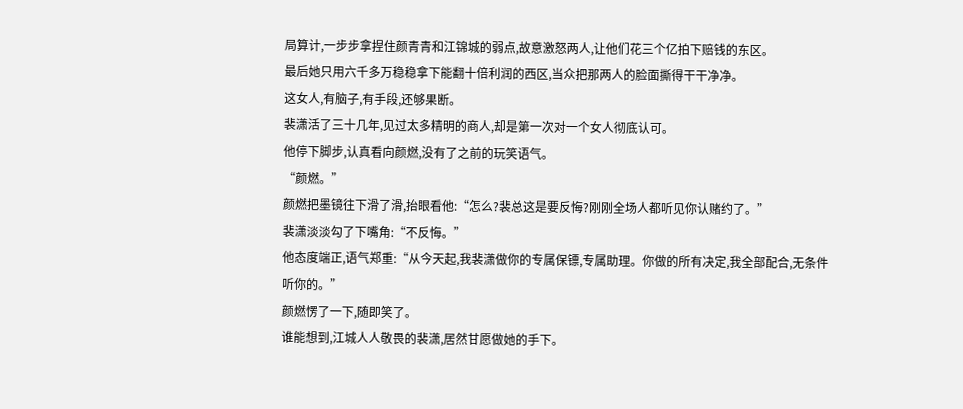局算计,一步步拿捏住颜青青和江锦城的弱点,故意激怒两人,让他们花三个亿拍下赔钱的东区。
最后她只用六千多万稳稳拿下能翻十倍利润的西区,当众把那两人的脸面撕得干干净净。
这女人,有脑子,有手段,还够果断。
裴潇活了三十几年,见过太多精明的商人,却是第一次对一个女人彻底认可。
他停下脚步,认真看向颜燃,没有了之前的玩笑语气。
“颜燃。”
颜燃把墨镜往下滑了滑,抬眼看他:“怎么?裴总这是要反悔?刚刚全场人都听见你认赌约了。”
裴潇淡淡勾了下嘴角:“不反悔。”
他态度端正,语气郑重:“从今天起,我裴潇做你的专属保镖,专属助理。你做的所有决定,我全部配合,无条件听你的。”
颜燃愣了一下,随即笑了。
谁能想到,江城人人敬畏的裴潇,居然甘愿做她的手下。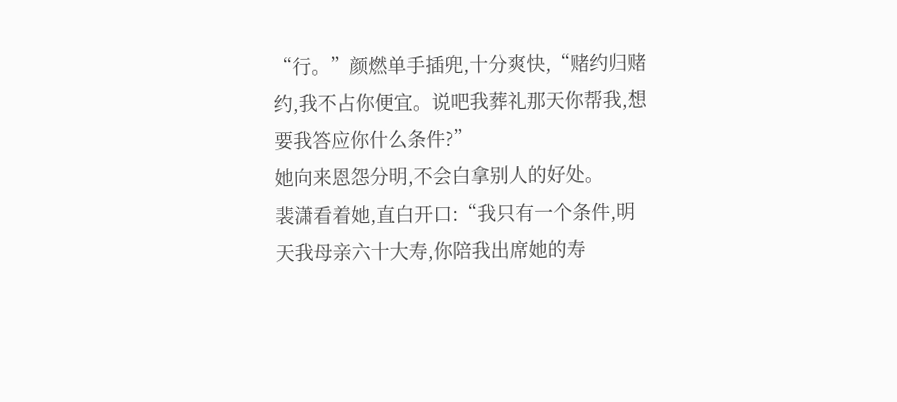“行。”颜燃单手插兜,十分爽快,“赌约归赌约,我不占你便宜。说吧我葬礼那天你帮我,想要我答应你什么条件?”
她向来恩怨分明,不会白拿别人的好处。
裴潇看着她,直白开口:“我只有一个条件,明天我母亲六十大寿,你陪我出席她的寿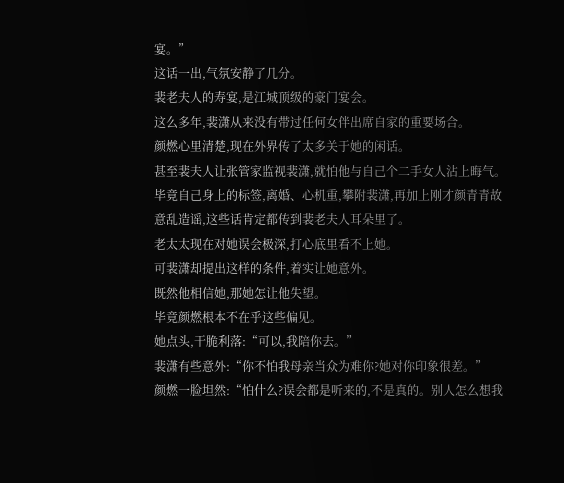宴。”
这话一出,气氛安静了几分。
裴老夫人的寿宴,是江城顶级的豪门宴会。
这么多年,裴潇从来没有带过任何女伴出席自家的重要场合。
颜燃心里清楚,现在外界传了太多关于她的闲话。
甚至裴夫人让张管家监视裴潇,就怕他与自己个二手女人沾上晦气。
毕竟自己身上的标签,离婚、心机重,攀附裴潇,再加上刚才颜青青故意乱造谣,这些话肯定都传到裴老夫人耳朵里了。
老太太现在对她误会极深,打心底里看不上她。
可裴潇却提出这样的条件,着实让她意外。
既然他相信她,那她怎让他失望。
毕竟颜燃根本不在乎这些偏见。
她点头,干脆利落:“可以,我陪你去。”
裴潇有些意外:“你不怕我母亲当众为难你?她对你印象很差。”
颜燃一脸坦然:“怕什么?误会都是听来的,不是真的。别人怎么想我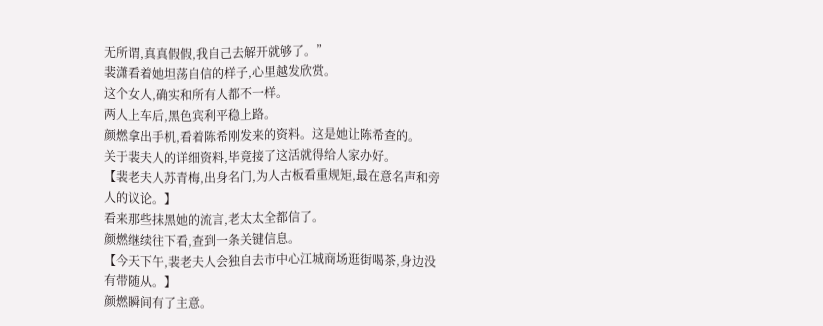无所谓,真真假假,我自己去解开就够了。”
裴潇看着她坦荡自信的样子,心里越发欣赏。
这个女人,确实和所有人都不一样。
两人上车后,黑色宾利平稳上路。
颜燃拿出手机,看着陈希刚发来的资料。这是她让陈希查的。
关于裴夫人的详细资料,毕竟接了这活就得给人家办好。
【裴老夫人苏青梅,出身名门,为人古板看重规矩,最在意名声和旁人的议论。】
看来那些抹黑她的流言,老太太全都信了。
颜燃继续往下看,查到一条关键信息。
【今天下午,裴老夫人会独自去市中心江城商场逛街喝茶,身边没有带随从。】
颜燃瞬间有了主意。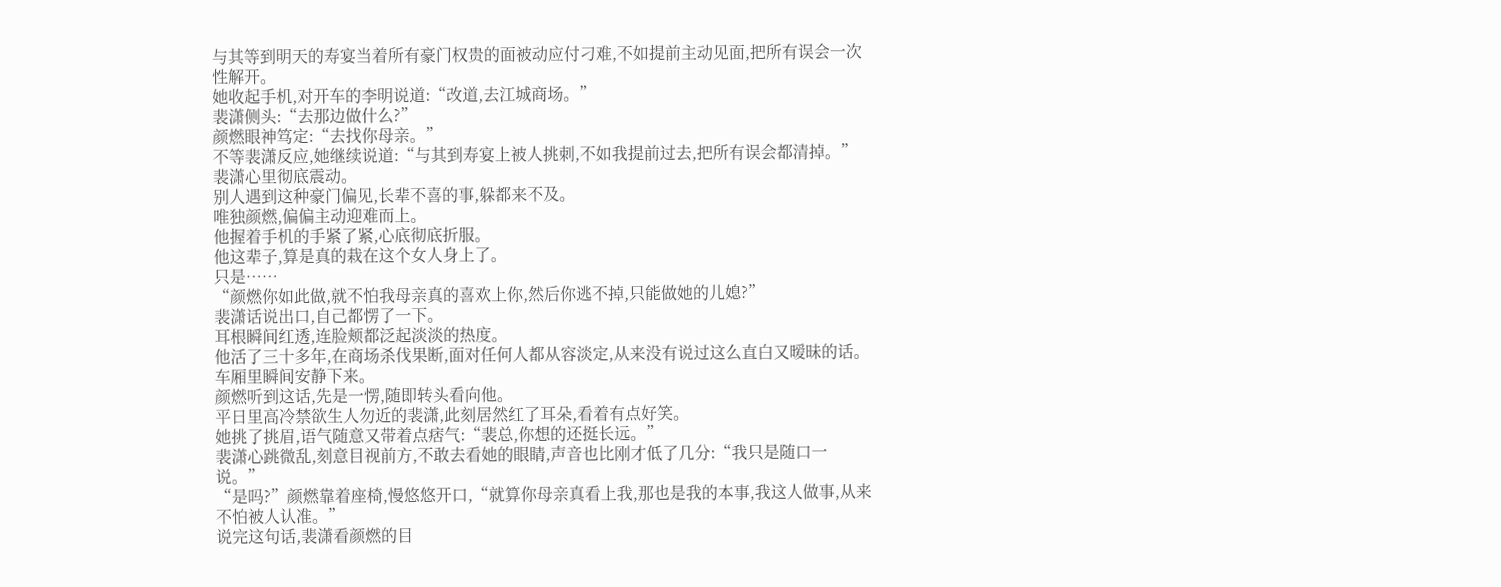与其等到明天的寿宴当着所有豪门权贵的面被动应付刁难,不如提前主动见面,把所有误会一次性解开。
她收起手机,对开车的李明说道:“改道,去江城商场。”
裴潇侧头:“去那边做什么?”
颜燃眼神笃定:“去找你母亲。”
不等裴潇反应,她继续说道:“与其到寿宴上被人挑刺,不如我提前过去,把所有误会都清掉。”
裴潇心里彻底震动。
别人遇到这种豪门偏见,长辈不喜的事,躲都来不及。
唯独颜燃,偏偏主动迎难而上。
他握着手机的手紧了紧,心底彻底折服。
他这辈子,算是真的栽在这个女人身上了。
只是……
“颜燃你如此做,就不怕我母亲真的喜欢上你,然后你逃不掉,只能做她的儿媳?”
裴潇话说出口,自己都愣了一下。
耳根瞬间红透,连脸颊都泛起淡淡的热度。
他活了三十多年,在商场杀伐果断,面对任何人都从容淡定,从来没有说过这么直白又暧昧的话。
车厢里瞬间安静下来。
颜燃听到这话,先是一愣,随即转头看向他。
平日里高冷禁欲生人勿近的裴潇,此刻居然红了耳朵,看着有点好笑。
她挑了挑眉,语气随意又带着点痞气:“裴总,你想的还挺长远。”
裴潇心跳微乱,刻意目视前方,不敢去看她的眼睛,声音也比刚才低了几分:“我只是随口一说。”
“是吗?”颜燃靠着座椅,慢悠悠开口,“就算你母亲真看上我,那也是我的本事,我这人做事,从来不怕被人认准。”
说完这句话,裴潇看颜燃的目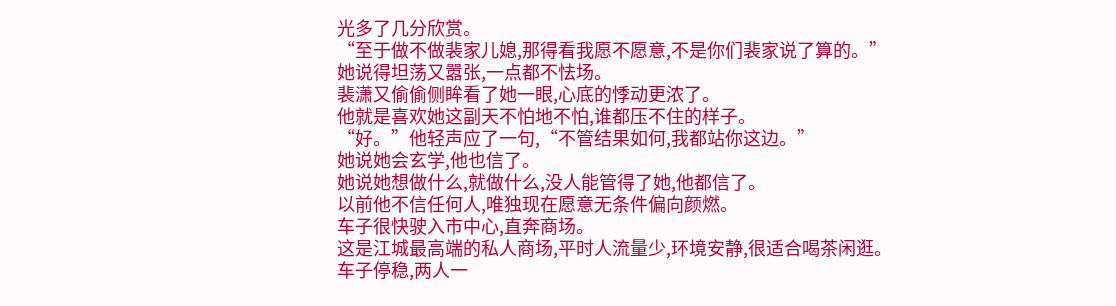光多了几分欣赏。
“至于做不做裴家儿媳,那得看我愿不愿意,不是你们裴家说了算的。”
她说得坦荡又嚣张,一点都不怯场。
裴潇又偷偷侧眸看了她一眼,心底的悸动更浓了。
他就是喜欢她这副天不怕地不怕,谁都压不住的样子。
“好。”他轻声应了一句,“不管结果如何,我都站你这边。”
她说她会玄学,他也信了。
她说她想做什么,就做什么,没人能管得了她,他都信了。
以前他不信任何人,唯独现在愿意无条件偏向颜燃。
车子很快驶入市中心,直奔商场。
这是江城最高端的私人商场,平时人流量少,环境安静,很适合喝茶闲逛。
车子停稳,两人一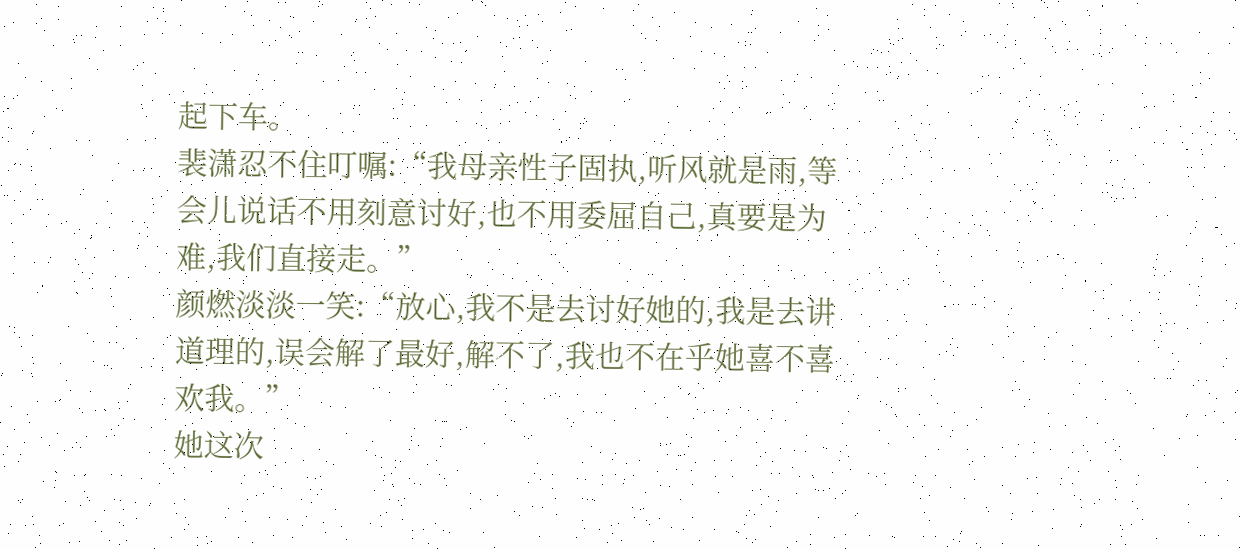起下车。
裴潇忍不住叮嘱:“我母亲性子固执,听风就是雨,等会儿说话不用刻意讨好,也不用委屈自己,真要是为难,我们直接走。”
颜燃淡淡一笑:“放心,我不是去讨好她的,我是去讲道理的,误会解了最好,解不了,我也不在乎她喜不喜欢我。”
她这次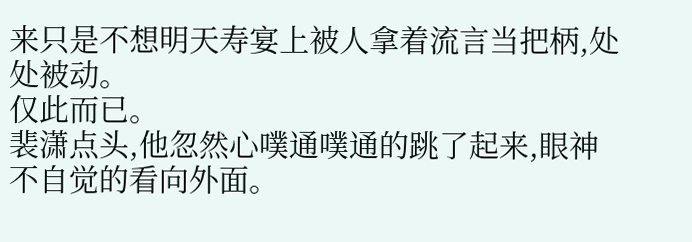来只是不想明天寿宴上被人拿着流言当把柄,处处被动。
仅此而已。
裴潇点头,他忽然心噗通噗通的跳了起来,眼神不自觉的看向外面。